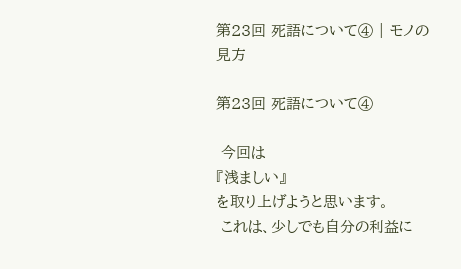第23回 死語について④ | モノの見方

第23回 死語について④

 今回は
『浅ましい』
を取り上げようと思います。
 これは、少しでも自分の利益に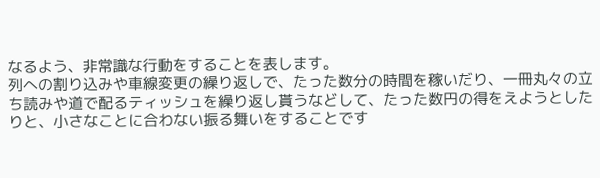なるよう、非常識な行動をすることを表します。
列への割り込みや車線変更の繰り返しで、たった数分の時間を稼いだり、一冊丸々の立ち読みや道で配るティッシュを繰り返し貰うなどして、たった数円の得をえようとしたりと、小さなことに合わない振る舞いをすることです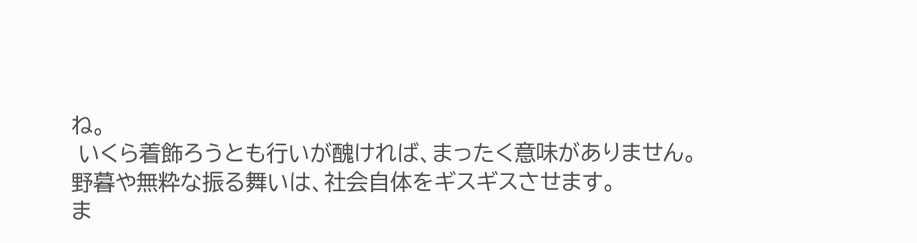ね。
 いくら着飾ろうとも行いが醜ければ、まったく意味がありません。
野暮や無粋な振る舞いは、社会自体をギスギスさせます。
ま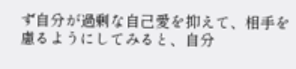ず自分が過剰な自己愛を抑えて、相手を慮るようにしてみると、自分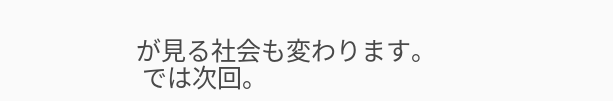が見る社会も変わります。
 では次回。